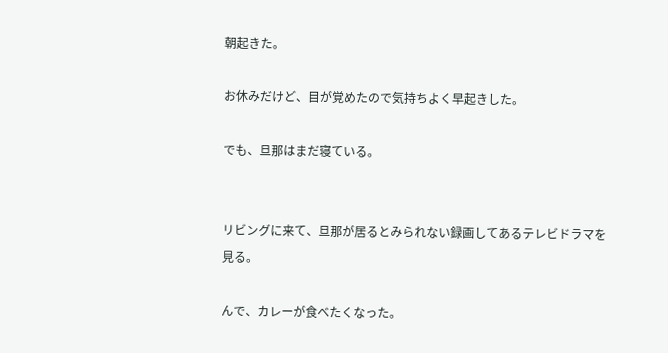朝起きた。

お休みだけど、目が覚めたので気持ちよく早起きした。

でも、旦那はまだ寝ている。


リビングに来て、旦那が居るとみられない録画してあるテレビドラマを見る。

んで、カレーが食べたくなった。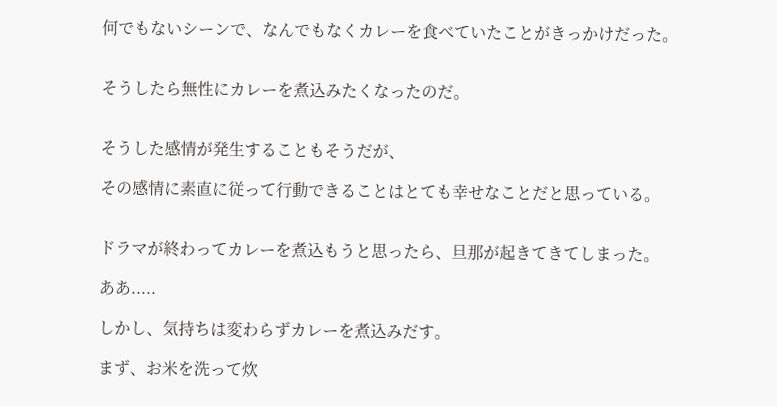何でもないシーンで、なんでもなくカレーを食べていたことがきっかけだった。


そうしたら無性にカレーを煮込みたくなったのだ。


そうした感情が発生することもそうだが、

その感情に素直に従って行動できることはとても幸せなことだと思っている。


ドラマが終わってカレーを煮込もうと思ったら、旦那が起きてきてしまった。

ああ.....

しかし、気持ちは変わらずカレーを煮込みだす。

まず、お米を洗って炊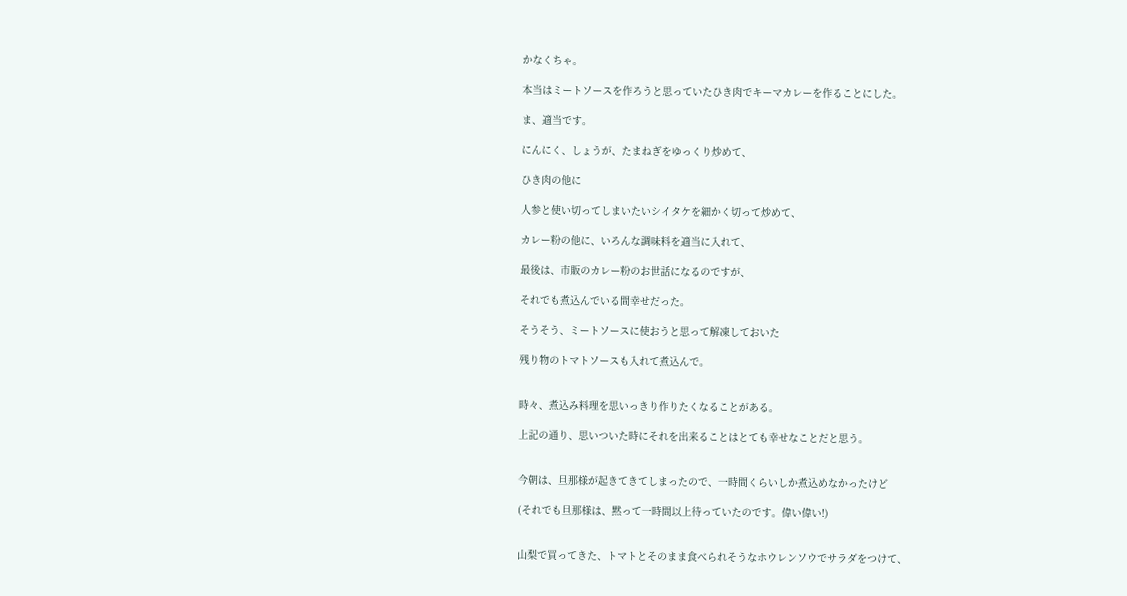かなくちゃ。

本当はミートソースを作ろうと思っていたひき肉でキーマカレーを作ることにした。

ま、適当です。

にんにく、しょうが、たまねぎをゆっくり炒めて、

ひき肉の他に

人参と使い切ってしまいたいシイタケを細かく切って炒めて、

カレー粉の他に、いろんな調味料を適当に入れて、

最後は、市販のカレー粉のお世話になるのですが、

それでも煮込んでいる間幸せだった。

そうそう、ミートソースに使おうと思って解凍しておいた

残り物のトマトソースも入れて煮込んで。


時々、煮込み料理を思いっきり作りたくなることがある。

上記の通り、思いついた時にそれを出来ることはとても幸せなことだと思う。


今朝は、旦那様が起きてきてしまったので、一時間くらいしか煮込めなかったけど

(それでも旦那様は、黙って一時間以上待っていたのです。偉い偉い!)


山梨で買ってきた、トマトとそのまま食べられそうなホウレンソウでサラダをつけて、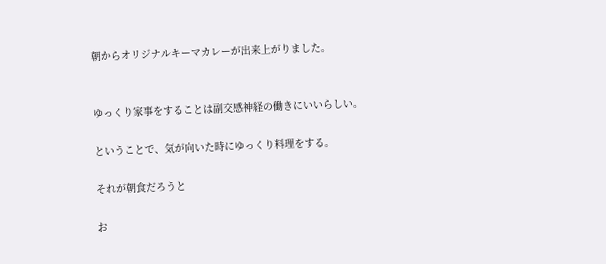朝からオリジナルキーマカレーが出来上がりました。


ゆっくり家事をすることは副交感神経の働きにいいらしい。

ということで、気が向いた時にゆっくり料理をする。

それが朝食だろうと

お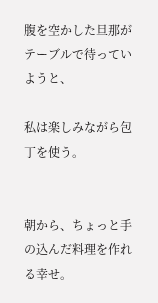腹を空かした旦那がテーブルで待っていようと、

私は楽しみながら包丁を使う。


朝から、ちょっと手の込んだ料理を作れる幸せ。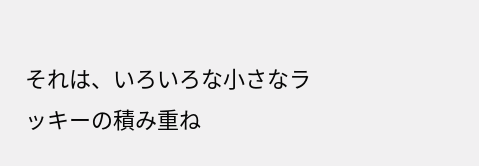それは、いろいろな小さなラッキーの積み重ね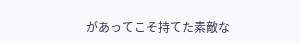があってこそ持てた素敵な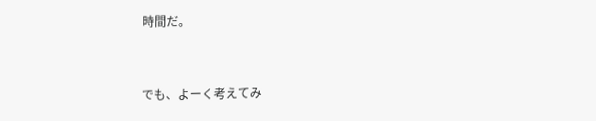時間だ。


でも、よーく考えてみ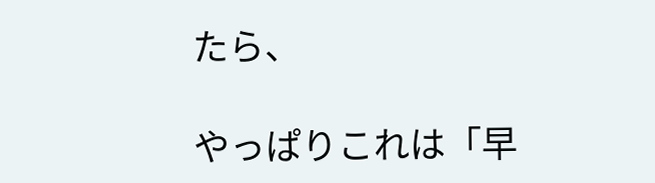たら、

やっぱりこれは「早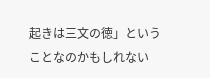起きは三文の徳」ということなのかもしれない